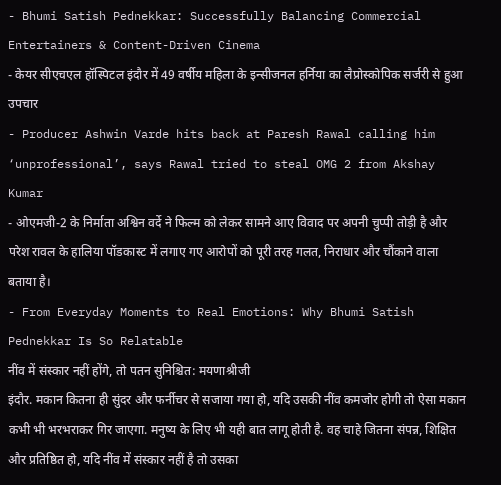- Bhumi Satish Pednekkar: Successfully Balancing Commercial Entertainers & Content-Driven Cinema
- केयर सीएचएल हॉस्पिटल इंदौर में 49 वर्षीय महिला के इन्सीजनल हर्निया का लैप्रोस्कोपिक सर्जरी से हुआ उपचार
- Producer Ashwin Varde hits back at Paresh Rawal calling him ‘unprofessional’, says Rawal tried to steal OMG 2 from Akshay Kumar
- ओएमजी-2 के निर्माता अश्विन वर्दे ने फिल्म को लेकर सामने आए विवाद पर अपनी चुप्पी तोड़ी है और परेश रावल के हालिया पॉडकास्ट में लगाए गए आरोपों को पूरी तरह गलत, निराधार और चौंकाने वाला बताया है।
- From Everyday Moments to Real Emotions: Why Bhumi Satish Pednekkar Is So Relatable
नींव में संस्कार नहीं होंगे, तो पतन सुनिश्चित: मयणाश्रीजी
इंदौर. मकान कितना ही सुंदर और फर्नीचर से सजाया गया हो, यदि उसकी नींव कमजोर होगी तो ऐसा मकान कभी भी भरभराकर गिर जाएगा. मनुष्य के लिए भी यही बात लागू होती है. वह चाहे जितना संपन्न, शिक्षित और प्रतिष्ठित हो, यदि नींव में संस्कार नहीं है तो उसका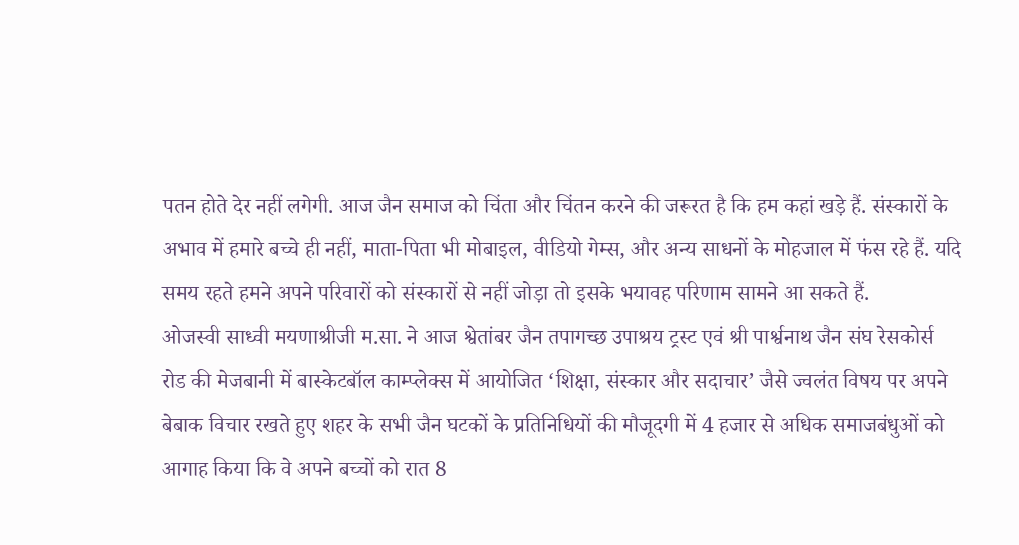पतन होते देर नहीं लगेगी. आज जैन समाज को चिंता और चिंतन करने की जरूरत है कि हम कहां खड़े हैं. संस्कारों के अभाव में हमारे बच्चे ही नहीं, माता-पिता भी मोबाइल, वीडियो गेम्स, और अन्य साधनों के मोहजाल में फंस रहे हैं. यदि समय रहते हमने अपने परिवारों को संस्कारों से नहीं जोड़ा तो इसके भयावह परिणाम सामने आ सकते हैं.
ओजस्वी साध्वी मयणाश्रीजी म.सा. ने आज श्वेतांबर जैन तपागच्छ उपाश्रय ट्रस्ट एवं श्री पार्श्वनाथ जैन संघ रेसकोर्स रोड की मेजबानी में बास्केटबॉल काम्प्लेक्स में आयोजित ‘शिक्षा, संस्कार और सदाचार’ जैसे ज्वलंत विषय पर अपने बेबाक विचार रखते हुए शहर के सभी जैन घटकों के प्रतिनिधियों की मौजूदगी में 4 हजार से अधिक समाजबंधुओं को आगाह किया कि वे अपने बच्चों को रात 8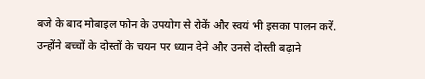बजे के बाद मोबाइल फोन के उपयोग से रोकें और स्वयं भी इसका पालन करें.
उन्होंने बच्चों के दोस्तों के चयन पर ध्यान देने और उनसे दोस्ती बढ़ाने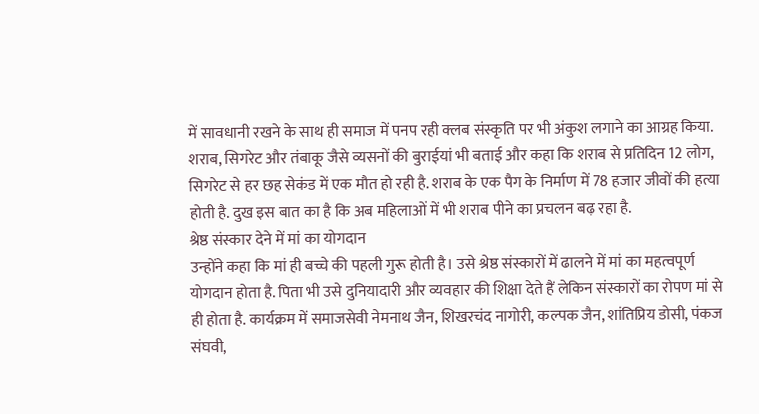में सावधानी रखने के साथ ही समाज में पनप रही क्लब संस्कृति पर भी अंकुश लगाने का आग्रह किया. शराब, सिगरेट और तंबाकू जैसे व्यसनों की बुराईयां भी बताई और कहा कि शराब से प्रतिदिन 12 लोग, सिगरेट से हर छह सेकंड में एक मौत हो रही है. शराब के एक पैग के निर्माण में 78 हजार जीवों की हत्या होती है. दुख इस बात का है कि अब महिलाओं में भी शराब पीने का प्रचलन बढ़ रहा है.
श्रेष्ठ संस्कार देने में मां का योगदान
उन्होंने कहा कि मां ही बच्चे की पहली गुरू होती है। उसे श्रेष्ठ संस्कारों में ढालने में मां का महत्वपूर्ण योगदान होता है. पिता भी उसे दुनियादारी और व्यवहार की शिक्षा देते हैं लेकिन संस्कारों का रोपण मां से ही होता है. कार्यक्रम में समाजसेवी नेमनाथ जैन, शिखरचंद नागोरी, कल्पक जैन, शांतिप्रिय डोसी, पंकज संघवी,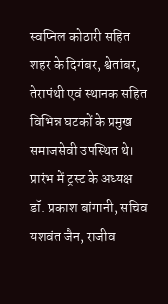स्वप्निल कोठारी सहित शहर के दिगंबर, श्वेतांबर, तेरापंथी एवं स्थानक सहित विभिन्न घटकों के प्रमुख समाजसेवी उपस्थित थे। प्रारंभ में ट्रस्ट के अध्यक्ष डॉ. प्रकाश बांगानी, सचिव यशवंत जैन, राजीव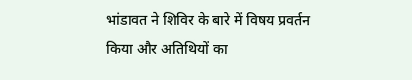भांडावत ने शिविर के बारे में विषय प्रवर्तन किया और अतिथियों का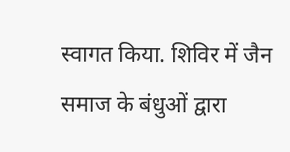स्वागत किया. शिविर में जैन समाज के बंधुओं द्वारा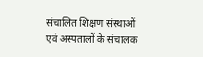संचालित शिक्षण संस्थाओं एवं अस्पतालों के संचालक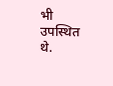भी उपस्थित थे.